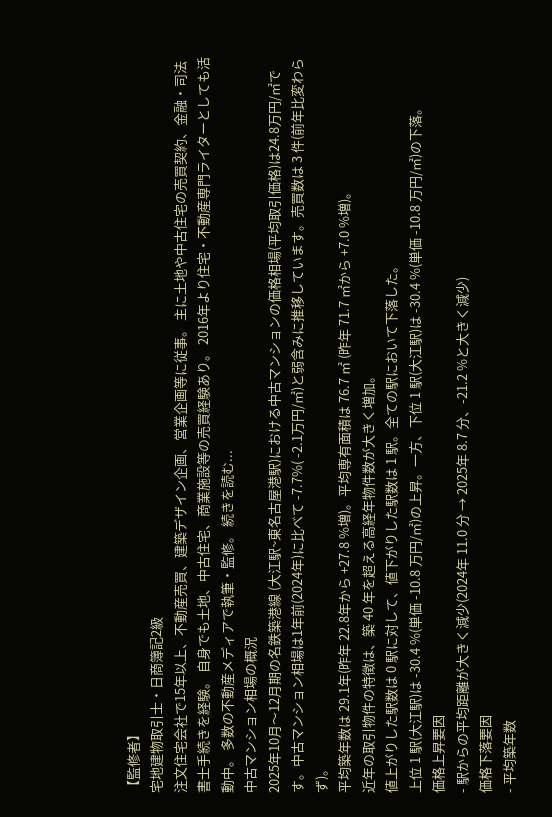【監修者】
宅地建物取引士・日商簿記2級
注文住宅会社で15年以上、不動産売買、建築デザイン企画、営業企画等に従事。 主に土地や中古住宅の売買契約、金融・司法書士手続きを経験。 自身でも土地、中古住宅、商業施設等の売買経験あり。 2016年より住宅・不動産専門ライターとしても活動中。 多数の不動産メディアで執筆・監修。 続きを読む...
中古マンション相場の概況
2025年10月〜12月期の名鉄築港線 (大江駅~東名古屋港駅)における中古マンションの価格相場(平均取引価格)は24.8万円/㎡です。中古マンション相場は1年前(2024年)に比べて -7.7%( -2.1万円/㎡)と弱含みに推移しています。売買数は 3 件(前年比変わらず)。
平均築年数は 29.1年(昨年 22.8年から +27.8 %増)。平均専有面積は 76.7 ㎡ (昨年 71.7 ㎡から +7.0 %増)。
近年の取引物件の特徴は、築 40 年を超える高経年物件数が大きく増加。
値上がりした駅数は 0 駅に対して、値下がりした駅数は 1 駅。全ての駅において下落した。
上位 1 駅(大江駅)は -30.4 %(単価 -10.8 万円/㎡)の上昇。一方、下位 1 駅(大江駅)は -30.4 %(単価 -10.8 万円/㎡)の下落。
価格上昇要因
- 駅からの平均距離が大きく減少(2024年 11.0 分 → 2025年 8.7 分、-21.2 %と大きく減少)
価格下落要因
- 平均築年数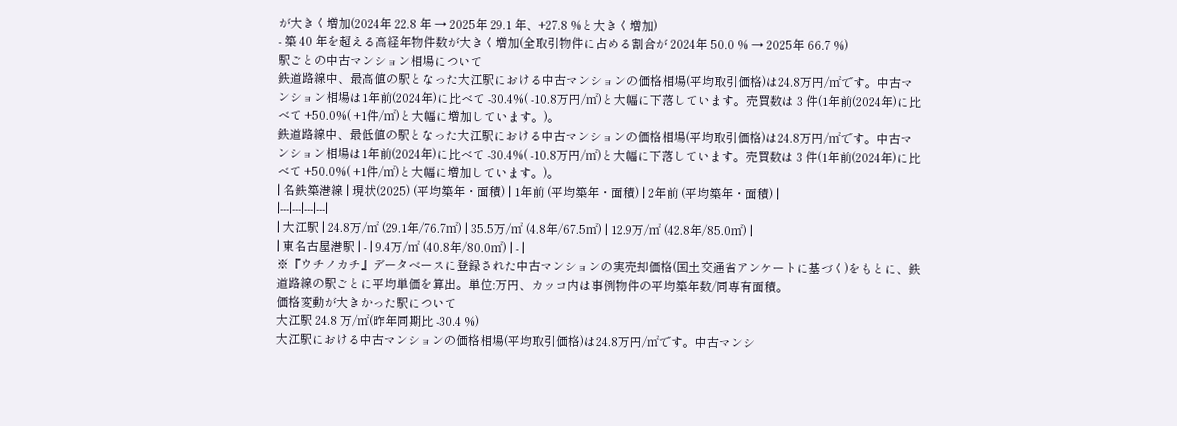が大きく増加(2024年 22.8 年 → 2025年 29.1 年、+27.8 %と大きく増加)
- 築 40 年を超える高経年物件数が大きく増加(全取引物件に占める割合が 2024年 50.0 % → 2025年 66.7 %)
駅ごとの中古マンション相場について
鉄道路線中、最高値の駅となった大江駅における中古マンションの価格相場(平均取引価格)は24.8万円/㎡です。中古マンション相場は1年前(2024年)に比べて -30.4%( -10.8万円/㎡)と大幅に下落しています。売買数は 3 件(1年前(2024年)に比べて +50.0%( +1件/㎡)と大幅に増加しています。)。
鉄道路線中、最低値の駅となった大江駅における中古マンションの価格相場(平均取引価格)は24.8万円/㎡です。中古マンション相場は1年前(2024年)に比べて -30.4%( -10.8万円/㎡)と大幅に下落しています。売買数は 3 件(1年前(2024年)に比べて +50.0%( +1件/㎡)と大幅に増加しています。)。
| 名鉄築港線 | 現状(2025) (平均築年・面積) | 1年前 (平均築年・面積) | 2年前 (平均築年・面積) |
|---|---|---|---|
| 大江駅 | 24.8万/㎡ (29.1年/76.7㎡) | 35.5万/㎡ (4.8年/67.5㎡) | 12.9万/㎡ (42.8年/85.0㎡) |
| 東名古屋港駅 | - | 9.4万/㎡ (40.8年/80.0㎡) | - |
※『ウチノカチ』データベースに登録された中古マンションの実売却価格(国土交通省アンケートに基づく)をもとに、鉄道路線の駅ごとに平均単価を算出。単位:万円、カッコ内は事例物件の平均築年数/同専有面積。
価格変動が大きかった駅について
大江駅 24.8 万/㎡(昨年同期比 -30.4 %)
大江駅における中古マンションの価格相場(平均取引価格)は24.8万円/㎡です。中古マンシ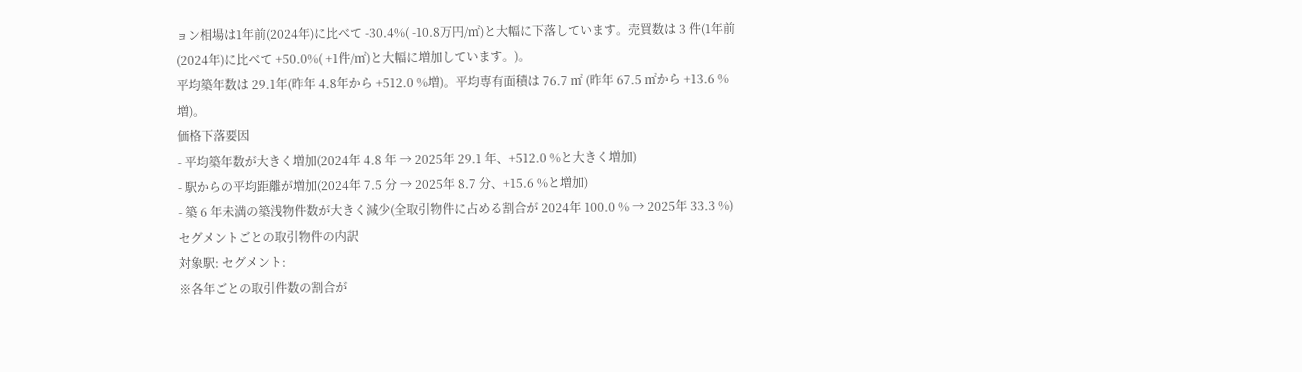ョン相場は1年前(2024年)に比べて -30.4%( -10.8万円/㎡)と大幅に下落しています。売買数は 3 件(1年前(2024年)に比べて +50.0%( +1件/㎡)と大幅に増加しています。)。
平均築年数は 29.1年(昨年 4.8年から +512.0 %増)。平均専有面積は 76.7 ㎡ (昨年 67.5 ㎡から +13.6 %増)。
価格下落要因
- 平均築年数が大きく増加(2024年 4.8 年 → 2025年 29.1 年、+512.0 %と大きく増加)
- 駅からの平均距離が増加(2024年 7.5 分 → 2025年 8.7 分、+15.6 %と増加)
- 築 6 年未満の築浅物件数が大きく減少(全取引物件に占める割合が 2024年 100.0 % → 2025年 33.3 %)
セグメントごとの取引物件の内訳
対象駅: セグメント:
※各年ごとの取引件数の割合が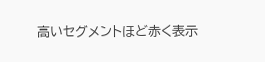高いセグメントほど赤く表示